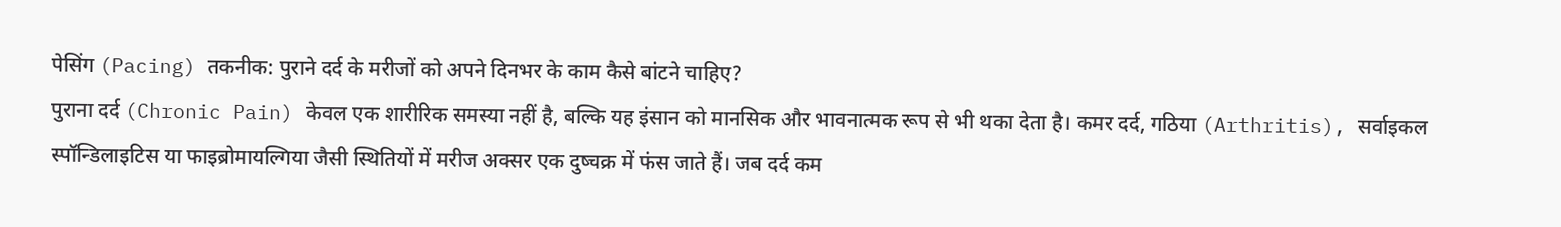पेसिंग (Pacing) तकनीक: पुराने दर्द के मरीजों को अपने दिनभर के काम कैसे बांटने चाहिए?
पुराना दर्द (Chronic Pain) केवल एक शारीरिक समस्या नहीं है, बल्कि यह इंसान को मानसिक और भावनात्मक रूप से भी थका देता है। कमर दर्द, गठिया (Arthritis), सर्वाइकल स्पॉन्डिलाइटिस या फाइब्रोमायल्गिया जैसी स्थितियों में मरीज अक्सर एक दुष्चक्र में फंस जाते हैं। जब दर्द कम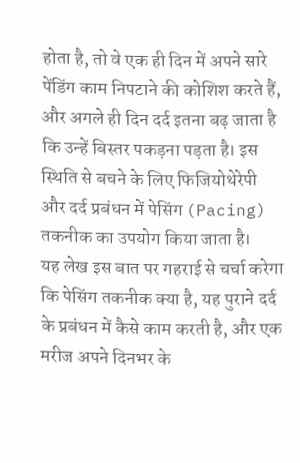होता है, तो वे एक ही दिन में अपने सारे पेंडिंग काम निपटाने की कोशिश करते हैं, और अगले ही दिन दर्द इतना बढ़ जाता है कि उन्हें बिस्तर पकड़ना पड़ता है। इस स्थिति से बचने के लिए फिजियोथेरेपी और दर्द प्रबंधन में पेसिंग (Pacing) तकनीक का उपयोग किया जाता है।
यह लेख इस बात पर गहराई से चर्चा करेगा कि पेसिंग तकनीक क्या है, यह पुराने दर्द के प्रबंधन में कैसे काम करती है, और एक मरीज अपने दिनभर के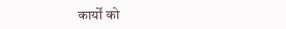कार्यों को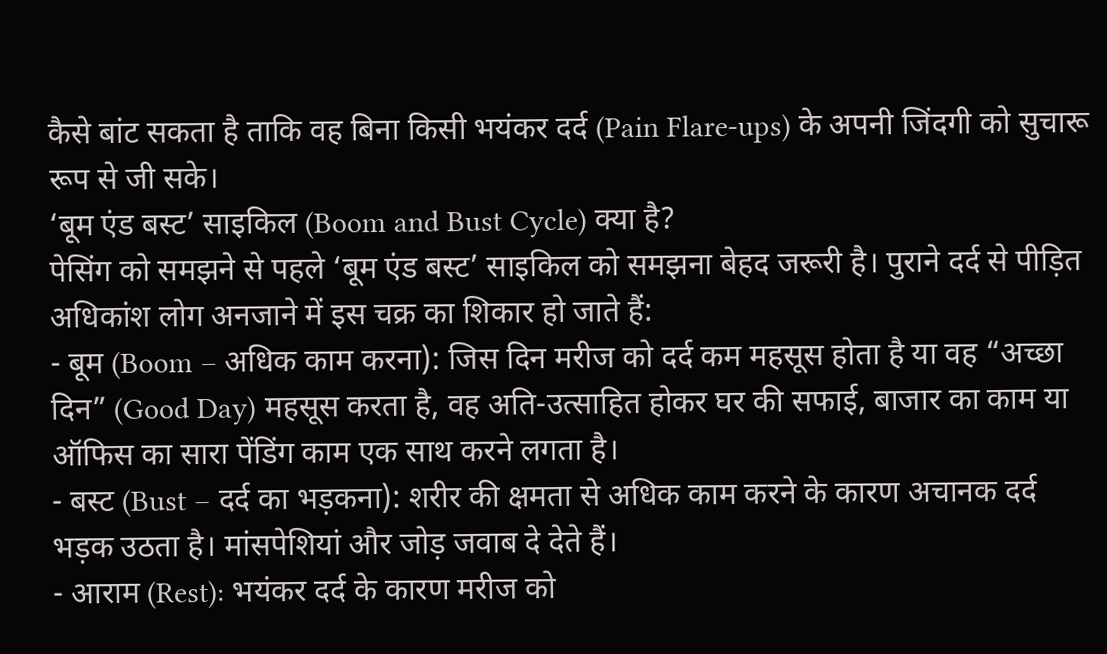कैसे बांट सकता है ताकि वह बिना किसी भयंकर दर्द (Pain Flare-ups) के अपनी जिंदगी को सुचारू रूप से जी सके।
‘बूम एंड बस्ट’ साइकिल (Boom and Bust Cycle) क्या है?
पेसिंग को समझने से पहले ‘बूम एंड बस्ट’ साइकिल को समझना बेहद जरूरी है। पुराने दर्द से पीड़ित अधिकांश लोग अनजाने में इस चक्र का शिकार हो जाते हैं:
- बूम (Boom – अधिक काम करना): जिस दिन मरीज को दर्द कम महसूस होता है या वह “अच्छा दिन” (Good Day) महसूस करता है, वह अति-उत्साहित होकर घर की सफाई, बाजार का काम या ऑफिस का सारा पेंडिंग काम एक साथ करने लगता है।
- बस्ट (Bust – दर्द का भड़कना): शरीर की क्षमता से अधिक काम करने के कारण अचानक दर्द भड़क उठता है। मांसपेशियां और जोड़ जवाब दे देते हैं।
- आराम (Rest): भयंकर दर्द के कारण मरीज को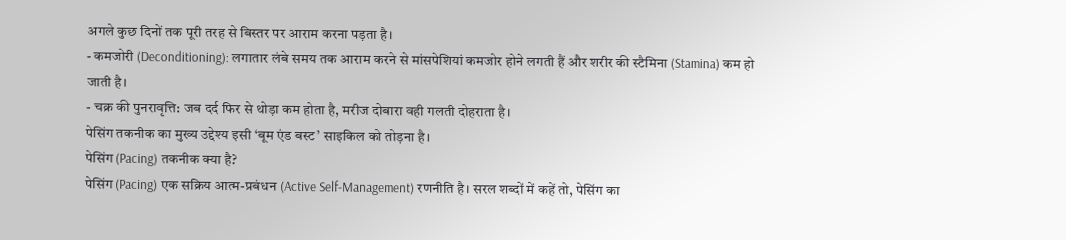अगले कुछ दिनों तक पूरी तरह से बिस्तर पर आराम करना पड़ता है।
- कमजोरी (Deconditioning): लगातार लंबे समय तक आराम करने से मांसपेशियां कमजोर होने लगती हैं और शरीर की स्टैमिना (Stamina) कम हो जाती है।
- चक्र की पुनरावृत्ति: जब दर्द फिर से थोड़ा कम होता है, मरीज दोबारा वही गलती दोहराता है।
पेसिंग तकनीक का मुख्य उद्देश्य इसी ‘बूम एंड बस्ट’ साइकिल को तोड़ना है।
पेसिंग (Pacing) तकनीक क्या है?
पेसिंग (Pacing) एक सक्रिय आत्म-प्रबंधन (Active Self-Management) रणनीति है। सरल शब्दों में कहें तो, पेसिंग का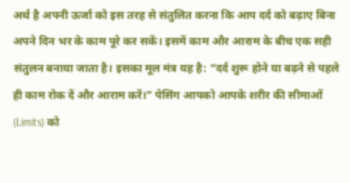अर्थ है अपनी ऊर्जा को इस तरह से संतुलित करना कि आप दर्द को बढ़ाए बिना अपने दिन भर के काम पूरे कर सकें। इसमें काम और आराम के बीच एक सही संतुलन बनाया जाता है। इसका मूल मंत्र यह है: “दर्द शुरू होने या बढ़ने से पहले ही काम रोक दें और आराम करें।” पेसिंग आपको आपके शरीर की सीमाओं (Limits) को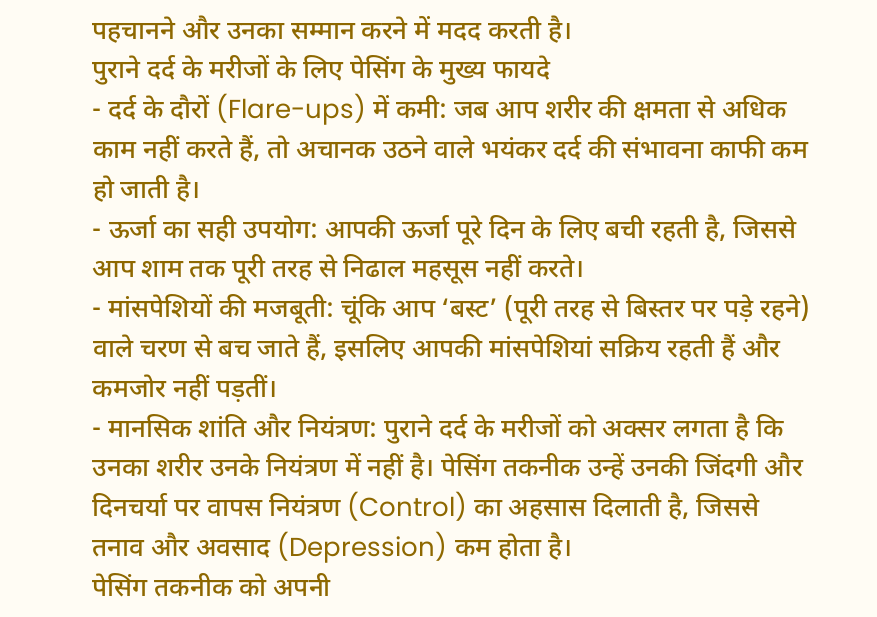पहचानने और उनका सम्मान करने में मदद करती है।
पुराने दर्द के मरीजों के लिए पेसिंग के मुख्य फायदे
- दर्द के दौरों (Flare-ups) में कमी: जब आप शरीर की क्षमता से अधिक काम नहीं करते हैं, तो अचानक उठने वाले भयंकर दर्द की संभावना काफी कम हो जाती है।
- ऊर्जा का सही उपयोग: आपकी ऊर्जा पूरे दिन के लिए बची रहती है, जिससे आप शाम तक पूरी तरह से निढाल महसूस नहीं करते।
- मांसपेशियों की मजबूती: चूंकि आप ‘बस्ट’ (पूरी तरह से बिस्तर पर पड़े रहने) वाले चरण से बच जाते हैं, इसलिए आपकी मांसपेशियां सक्रिय रहती हैं और कमजोर नहीं पड़तीं।
- मानसिक शांति और नियंत्रण: पुराने दर्द के मरीजों को अक्सर लगता है कि उनका शरीर उनके नियंत्रण में नहीं है। पेसिंग तकनीक उन्हें उनकी जिंदगी और दिनचर्या पर वापस नियंत्रण (Control) का अहसास दिलाती है, जिससे तनाव और अवसाद (Depression) कम होता है।
पेसिंग तकनीक को अपनी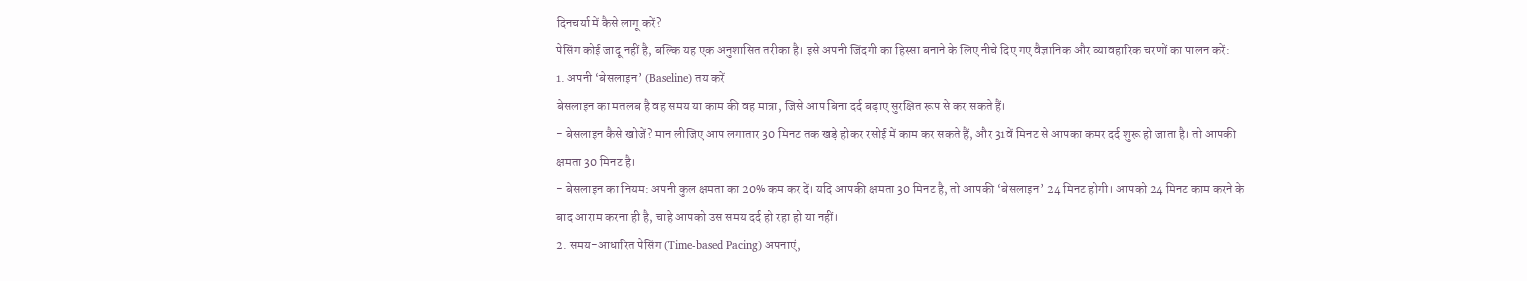दिनचर्या में कैसे लागू करें?
पेसिंग कोई जादू नहीं है, बल्कि यह एक अनुशासित तरीका है। इसे अपनी जिंदगी का हिस्सा बनाने के लिए नीचे दिए गए वैज्ञानिक और व्यावहारिक चरणों का पालन करें:
1. अपनी ‘बेसलाइन’ (Baseline) तय करें
बेसलाइन का मतलब है वह समय या काम की वह मात्रा, जिसे आप बिना दर्द बढ़ाए सुरक्षित रूप से कर सकते हैं।
- बेसलाइन कैसे खोजें? मान लीजिए आप लगातार 30 मिनट तक खड़े होकर रसोई में काम कर सकते हैं, और 31वें मिनट से आपका कमर दर्द शुरू हो जाता है। तो आपकी क्षमता 30 मिनट है।
- बेसलाइन का नियम: अपनी कुल क्षमता का 20% कम कर दें। यदि आपकी क्षमता 30 मिनट है, तो आपकी ‘बेसलाइन’ 24 मिनट होगी। आपको 24 मिनट काम करने के बाद आराम करना ही है, चाहे आपको उस समय दर्द हो रहा हो या नहीं।
2. समय-आधारित पेसिंग (Time-based Pacing) अपनाएं,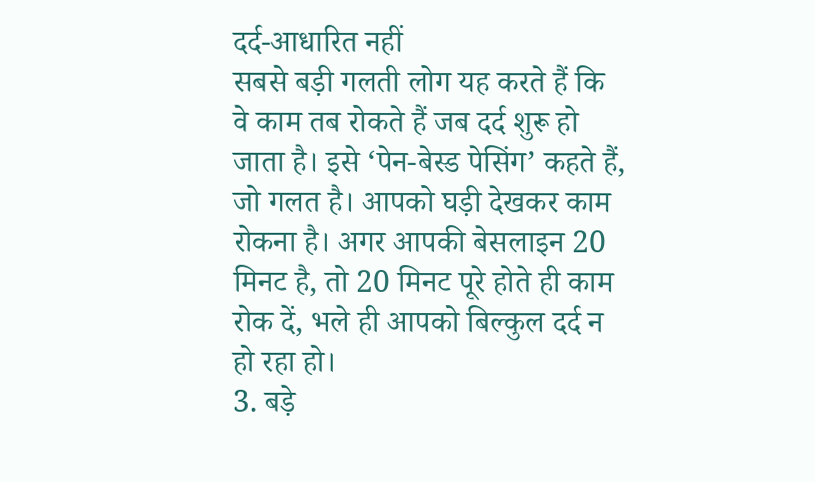दर्द-आधारित नहीं
सबसे बड़ी गलती लोग यह करते हैं कि वे काम तब रोकते हैं जब दर्द शुरू हो जाता है। इसे ‘पेन-बेस्ड पेसिंग’ कहते हैं, जो गलत है। आपको घड़ी देखकर काम रोकना है। अगर आपकी बेसलाइन 20 मिनट है, तो 20 मिनट पूरे होते ही काम रोक दें, भले ही आपको बिल्कुल दर्द न हो रहा हो।
3. बड़े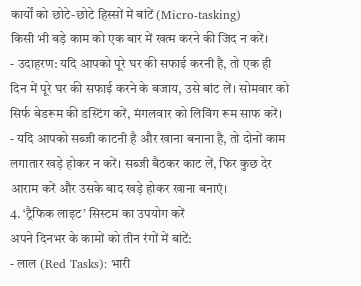कार्यों को छोटे-छोटे हिस्सों में बांटें (Micro-tasking)
किसी भी बड़े काम को एक बार में खत्म करने की जिद न करें।
- उदाहरण: यदि आपको पूरे घर की सफाई करनी है, तो एक ही दिन में पूरे घर की सफाई करने के बजाय, उसे बांट लें। सोमवार को सिर्फ बेडरूम की डस्टिंग करें, मंगलवार को लिविंग रूम साफ करें।
- यदि आपको सब्जी काटनी है और खाना बनाना है, तो दोनों काम लगातार खड़े होकर न करें। सब्जी बैठकर काट लें, फिर कुछ देर आराम करें और उसके बाद खड़े होकर खाना बनाएं।
4. ‘ट्रैफिक लाइट’ सिस्टम का उपयोग करें
अपने दिनभर के कामों को तीन रंगों में बांटें:
- लाल (Red Tasks): भारी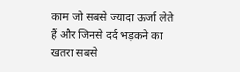काम जो सबसे ज्यादा ऊर्जा लेते हैं और जिनसे दर्द भड़कने का खतरा सबसे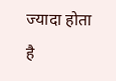ज्यादा होता है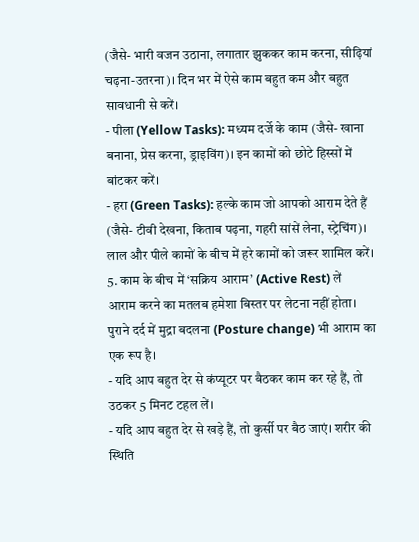(जैसे- भारी वजन उठाना, लगातार झुककर काम करना, सीढ़ियां चढ़ना-उतरना)। दिन भर में ऐसे काम बहुत कम और बहुत सावधानी से करें।
- पीला (Yellow Tasks): मध्यम दर्जे के काम (जैसे- खाना बनाना, प्रेस करना, ड्राइविंग)। इन कामों को छोटे हिस्सों में बांटकर करें।
- हरा (Green Tasks): हल्के काम जो आपको आराम देते हैं (जैसे- टीवी देखना, किताब पढ़ना, गहरी सांसें लेना, स्ट्रेचिंग)। लाल और पीले कामों के बीच में हरे कामों को जरूर शामिल करें।
5. काम के बीच में ‘सक्रिय आराम’ (Active Rest) लें
आराम करने का मतलब हमेशा बिस्तर पर लेटना नहीं होता। पुराने दर्द में मुद्रा बदलना (Posture change) भी आराम का एक रूप है।
- यदि आप बहुत देर से कंप्यूटर पर बैठकर काम कर रहे हैं, तो उठकर 5 मिनट टहल लें।
- यदि आप बहुत देर से खड़े हैं, तो कुर्सी पर बैठ जाएं। शरीर की स्थिति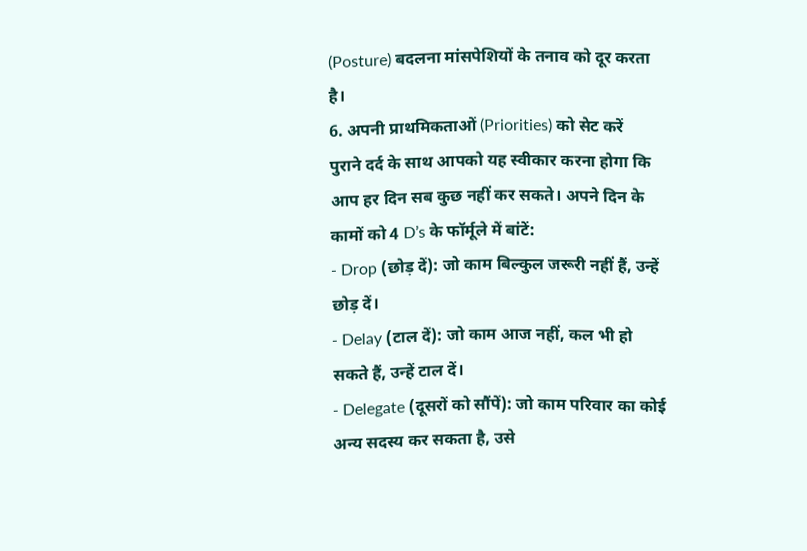(Posture) बदलना मांसपेशियों के तनाव को दूर करता है।
6. अपनी प्राथमिकताओं (Priorities) को सेट करें
पुराने दर्द के साथ आपको यह स्वीकार करना होगा कि आप हर दिन सब कुछ नहीं कर सकते। अपने दिन के कामों को 4 D’s के फॉर्मूले में बांटें:
- Drop (छोड़ दें): जो काम बिल्कुल जरूरी नहीं हैं, उन्हें छोड़ दें।
- Delay (टाल दें): जो काम आज नहीं, कल भी हो सकते हैं, उन्हें टाल दें।
- Delegate (दूसरों को सौंपें): जो काम परिवार का कोई अन्य सदस्य कर सकता है, उसे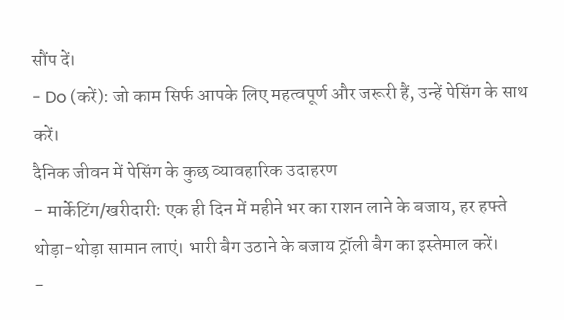सौंप दें।
- Do (करें): जो काम सिर्फ आपके लिए महत्वपूर्ण और जरूरी हैं, उन्हें पेसिंग के साथ करें।
दैनिक जीवन में पेसिंग के कुछ व्यावहारिक उदाहरण
- मार्केटिंग/खरीदारी: एक ही दिन में महीने भर का राशन लाने के बजाय, हर हफ्ते थोड़ा-थोड़ा सामान लाएं। भारी बैग उठाने के बजाय ट्रॉली बैग का इस्तेमाल करें।
-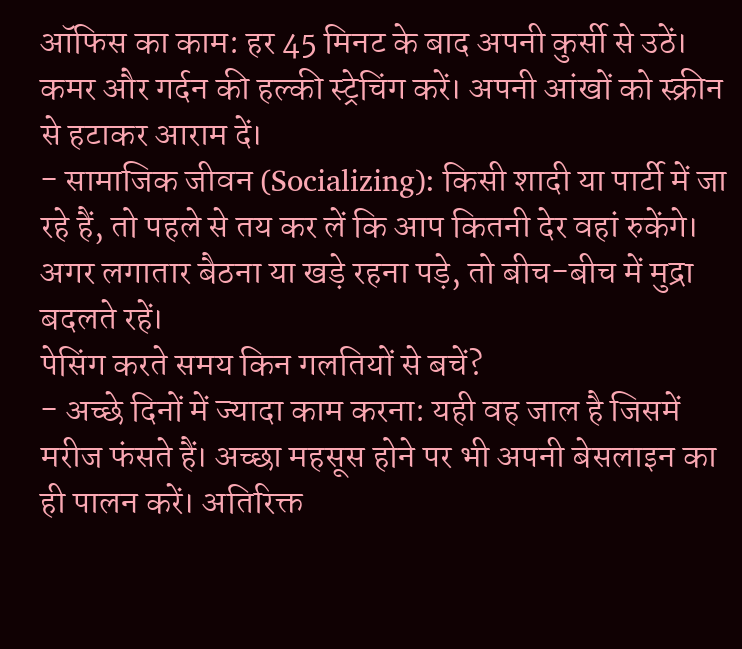ऑफिस का काम: हर 45 मिनट के बाद अपनी कुर्सी से उठें। कमर और गर्दन की हल्की स्ट्रेचिंग करें। अपनी आंखों को स्क्रीन से हटाकर आराम दें।
- सामाजिक जीवन (Socializing): किसी शादी या पार्टी में जा रहे हैं, तो पहले से तय कर लें कि आप कितनी देर वहां रुकेंगे। अगर लगातार बैठना या खड़े रहना पड़े, तो बीच-बीच में मुद्रा बदलते रहें।
पेसिंग करते समय किन गलतियों से बचें?
- अच्छे दिनों में ज्यादा काम करना: यही वह जाल है जिसमें मरीज फंसते हैं। अच्छा महसूस होने पर भी अपनी बेसलाइन का ही पालन करें। अतिरिक्त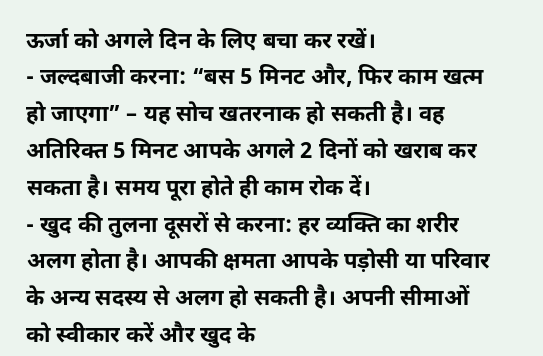ऊर्जा को अगले दिन के लिए बचा कर रखें।
- जल्दबाजी करना: “बस 5 मिनट और, फिर काम खत्म हो जाएगा” – यह सोच खतरनाक हो सकती है। वह अतिरिक्त 5 मिनट आपके अगले 2 दिनों को खराब कर सकता है। समय पूरा होते ही काम रोक दें।
- खुद की तुलना दूसरों से करना: हर व्यक्ति का शरीर अलग होता है। आपकी क्षमता आपके पड़ोसी या परिवार के अन्य सदस्य से अलग हो सकती है। अपनी सीमाओं को स्वीकार करें और खुद के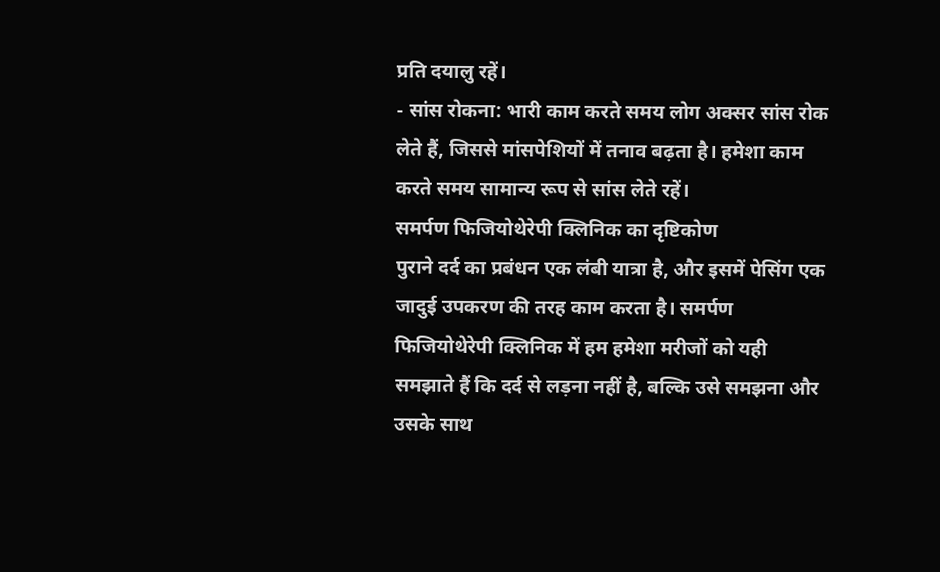प्रति दयालु रहें।
- सांस रोकना: भारी काम करते समय लोग अक्सर सांस रोक लेते हैं, जिससे मांसपेशियों में तनाव बढ़ता है। हमेशा काम करते समय सामान्य रूप से सांस लेते रहें।
समर्पण फिजियोथेरेपी क्लिनिक का दृष्टिकोण
पुराने दर्द का प्रबंधन एक लंबी यात्रा है, और इसमें पेसिंग एक जादुई उपकरण की तरह काम करता है। समर्पण फिजियोथेरेपी क्लिनिक में हम हमेशा मरीजों को यही समझाते हैं कि दर्द से लड़ना नहीं है, बल्कि उसे समझना और उसके साथ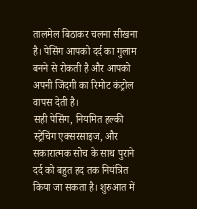तालमेल बिठाकर चलना सीखना है। पेसिंग आपको दर्द का गुलाम बनने से रोकती है और आपको अपनी जिंदगी का रिमोट कंट्रोल वापस देती है।
सही पेसिंग, नियमित हल्की स्ट्रेचिंग एक्सरसाइज, और सकारात्मक सोच के साथ पुराने दर्द को बहुत हद तक नियंत्रित किया जा सकता है। शुरुआत में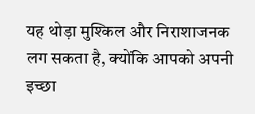यह थोड़ा मुश्किल और निराशाजनक लग सकता है, क्योंकि आपको अपनी इच्छा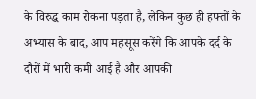के विरुद्ध काम रोकना पड़ता है, लेकिन कुछ ही हफ्तों के अभ्यास के बाद, आप महसूस करेंगे कि आपके दर्द के दौरों में भारी कमी आई है और आपकी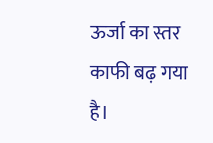ऊर्जा का स्तर काफी बढ़ गया है।